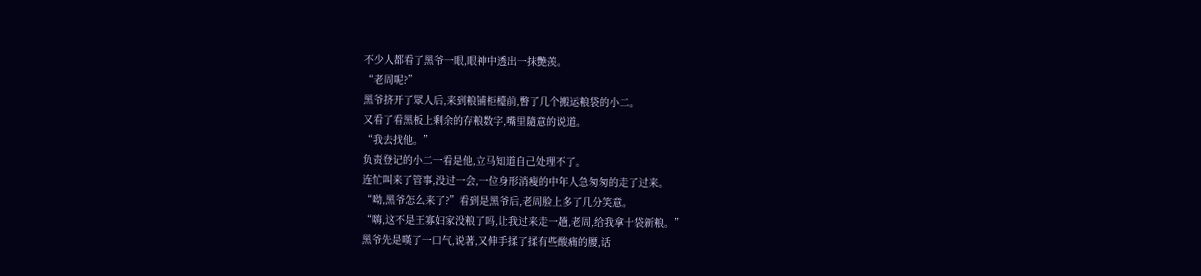不少人都看了黑爷一眼,眼神中透出一抹艷羡。
“老周呢?”
黑爷挤开了眾人后,来到粮铺柜檯前,瞥了几个搬运粮袋的小二。
又看了看黑板上剩余的存粮数字,嘴里隨意的说道。
“我去找他。”
负责登记的小二一看是他,立马知道自己处理不了。
连忙叫来了管事,没过一会,一位身形消瘦的中年人急匆匆的走了过来。
“呦,黑爷怎么来了?”看到是黑爷后,老周脸上多了几分笑意。
“嗨,这不是王寡妇家没粮了吗,让我过来走一趟,老周,给我拿十袋新粮。”
黑爷先是嘆了一口气,说著,又伸手揉了揉有些酸痛的腰,话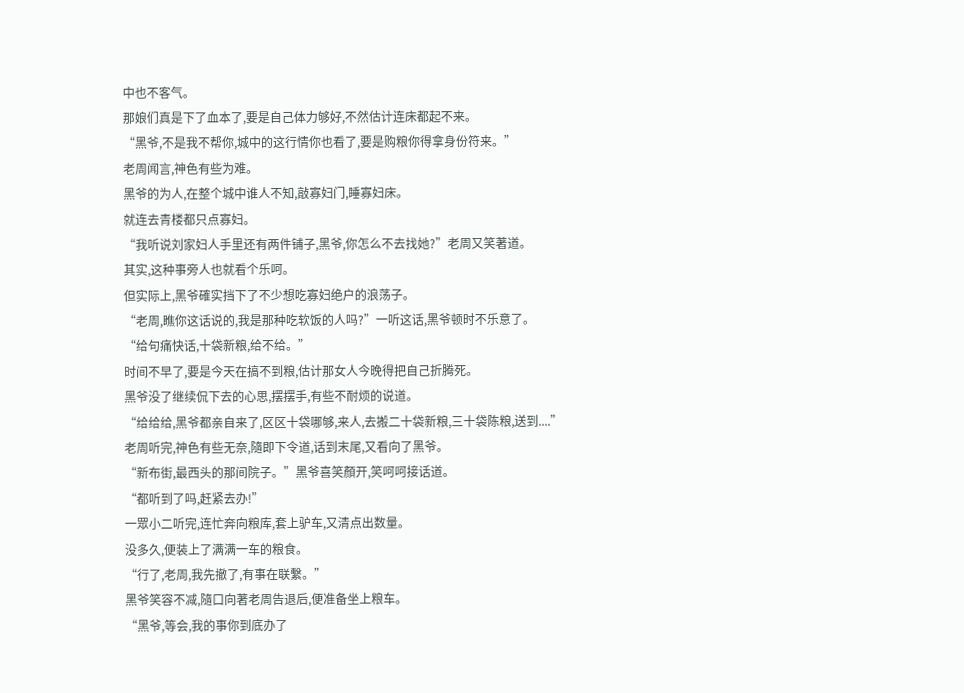中也不客气。
那娘们真是下了血本了,要是自己体力够好,不然估计连床都起不来。
“黑爷,不是我不帮你,城中的这行情你也看了,要是购粮你得拿身份符来。”
老周闻言,神色有些为难。
黑爷的为人,在整个城中谁人不知,敲寡妇门,睡寡妇床。
就连去青楼都只点寡妇。
“我听说刘家妇人手里还有两件铺子,黑爷,你怎么不去找她?”老周又笑著道。
其实,这种事旁人也就看个乐呵。
但实际上,黑爷確实挡下了不少想吃寡妇绝户的浪荡子。
“老周,瞧你这话说的,我是那种吃软饭的人吗?”一听这话,黑爷顿时不乐意了。
“给句痛快话,十袋新粮,给不给。”
时间不早了,要是今天在搞不到粮,估计那女人今晚得把自己折腾死。
黑爷没了继续侃下去的心思,摆摆手,有些不耐烦的说道。
“给给给,黑爷都亲自来了,区区十袋哪够,来人,去搬二十袋新粮,三十袋陈粮,送到....”
老周听完,神色有些无奈,隨即下令道,话到末尾,又看向了黑爷。
“新布街,最西头的那间院子。”黑爷喜笑顏开,笑呵呵接话道。
“都听到了吗,赶紧去办!”
一眾小二听完,连忙奔向粮库,套上驴车,又清点出数量。
没多久,便装上了满满一车的粮食。
“行了,老周,我先撤了,有事在联繫。”
黑爷笑容不减,隨口向著老周告退后,便准备坐上粮车。
“黑爷,等会,我的事你到底办了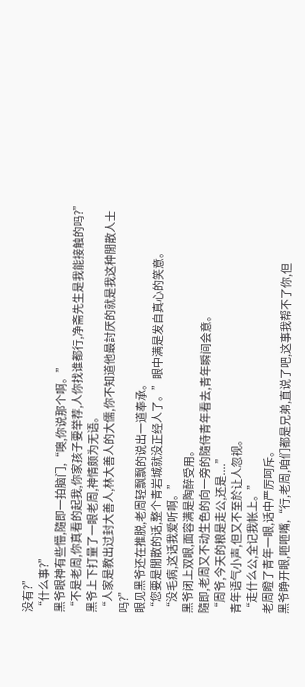没有?”
“什么事?”
黑爷眼神有些懵,隨即一拍脑门,“噢,你说那个啊。”
“不是老周,你真看的起我,你家孩子要举荐,人你找谁都行,净斋先生是我能接触的吗?”
黑爷上下打量了一眼老周,神情颇为无语。
“人家是教出过封大善人,林大善人的大儒,你不知道他最討厌的就是我这种閒散人士吗?”
眼见黑爷还在推脱,老周轻飘飘的说出一道奉承。
“您要是閒散的话,整个青岩城就没正经人了。”眼中满是发自真心的笑意。
“没毛病,这话我爱听啊。”
黑爷闭上双眼,面容满是陶醉受用。
隨即,老周又不动生色的向一旁的隨侍青年看去,青年瞬间会意。
“周爷,今天的粮是走公,还是....”
青年语气小声,但又不至於让人忽视。
“走什么公,全记我帐上。”
老周瞪了青年一眼,话中严厉呵斥。
黑爷睁开眼,咂咂嘴,“行,老周,咱们都是兄弟,直说了吧,这事我帮不了你,但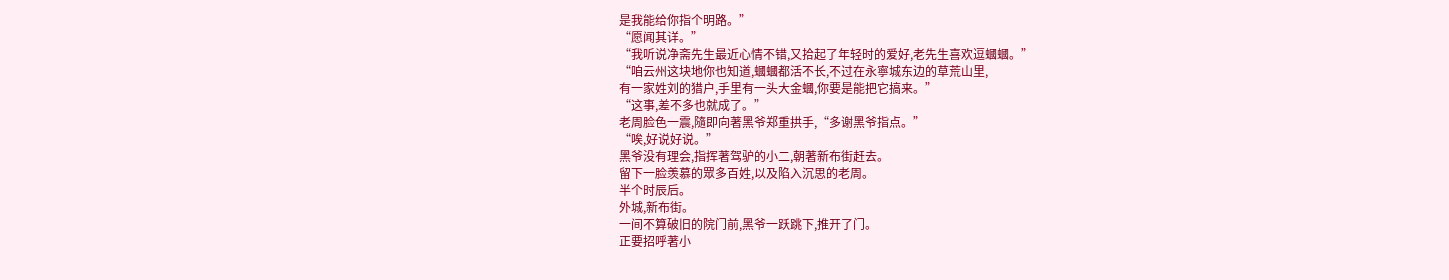是我能给你指个明路。”
“愿闻其详。”
“我听说净斋先生最近心情不错,又拾起了年轻时的爱好,老先生喜欢逗蟈蟈。”
“咱云州这块地你也知道,蟈蟈都活不长,不过在永寧城东边的草荒山里,
有一家姓刘的猎户,手里有一头大金蟈,你要是能把它搞来。”
“这事,差不多也就成了。”
老周脸色一震,隨即向著黑爷郑重拱手,“多谢黑爷指点。”
“唉,好说好说。”
黑爷没有理会,指挥著驾驴的小二,朝著新布街赶去。
留下一脸羡慕的眾多百姓,以及陷入沉思的老周。
半个时辰后。
外城,新布街。
一间不算破旧的院门前,黑爷一跃跳下,推开了门。
正要招呼著小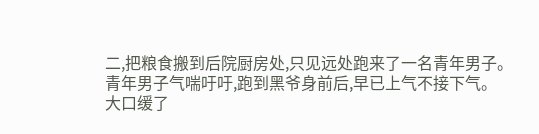二,把粮食搬到后院厨房处,只见远处跑来了一名青年男子。
青年男子气喘吁吁,跑到黑爷身前后,早已上气不接下气。
大口缓了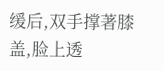缓后,双手撑著膝盖,脸上透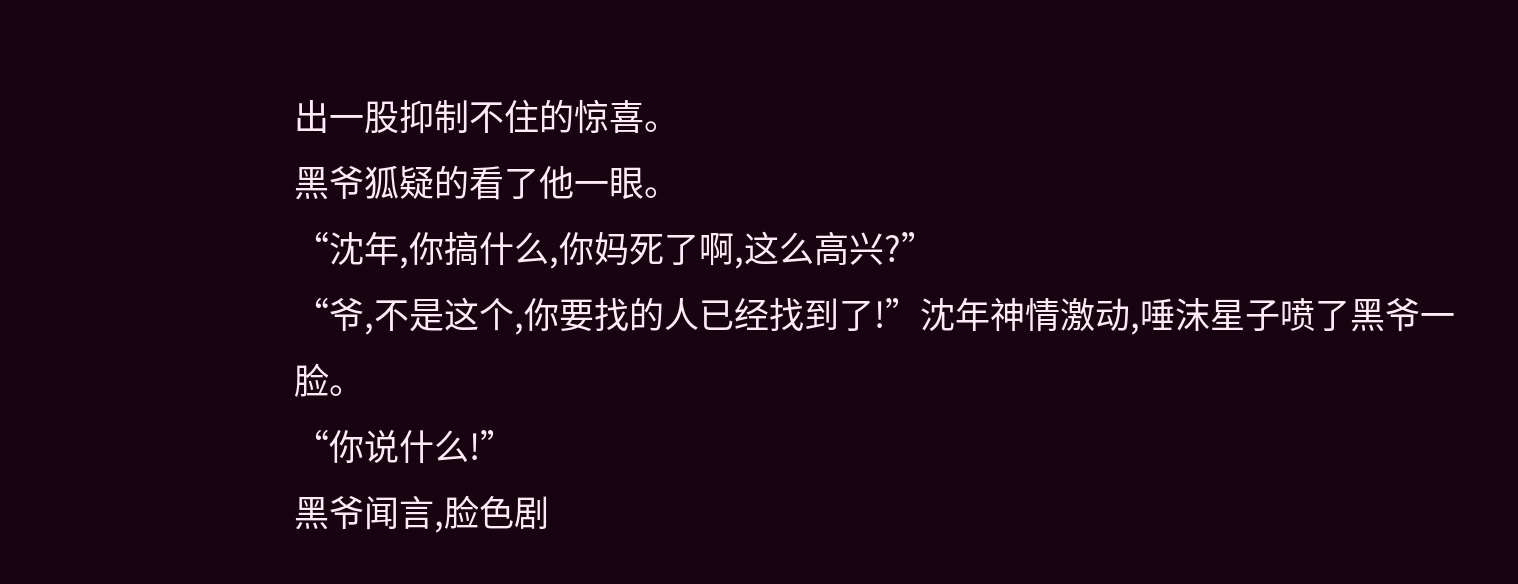出一股抑制不住的惊喜。
黑爷狐疑的看了他一眼。
“沈年,你搞什么,你妈死了啊,这么高兴?”
“爷,不是这个,你要找的人已经找到了!”沈年神情激动,唾沫星子喷了黑爷一脸。
“你说什么!”
黑爷闻言,脸色剧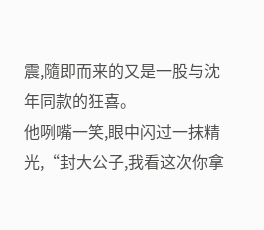震,隨即而来的又是一股与沈年同款的狂喜。
他咧嘴一笑,眼中闪过一抹精光,“封大公子,我看这次你拿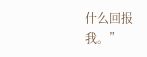什么回报我。”